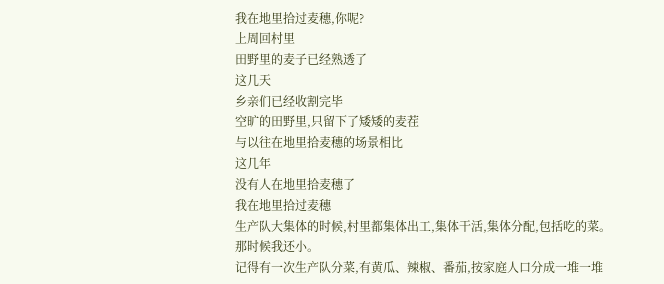我在地里拾过麦穗,你呢?
上周回村里
田野里的麦子已经熟透了
这几天
乡亲们已经收割完毕
空旷的田野里,只留下了矮矮的麦茬
与以往在地里拾麦穗的场景相比
这几年
没有人在地里拾麦穗了
我在地里拾过麦穗
生产队大集体的时候,村里都集体出工,集体干活,集体分配,包括吃的菜。
那时候我还小。
记得有一次生产队分菜,有黄瓜、辣椒、番茄,按家庭人口分成一堆一堆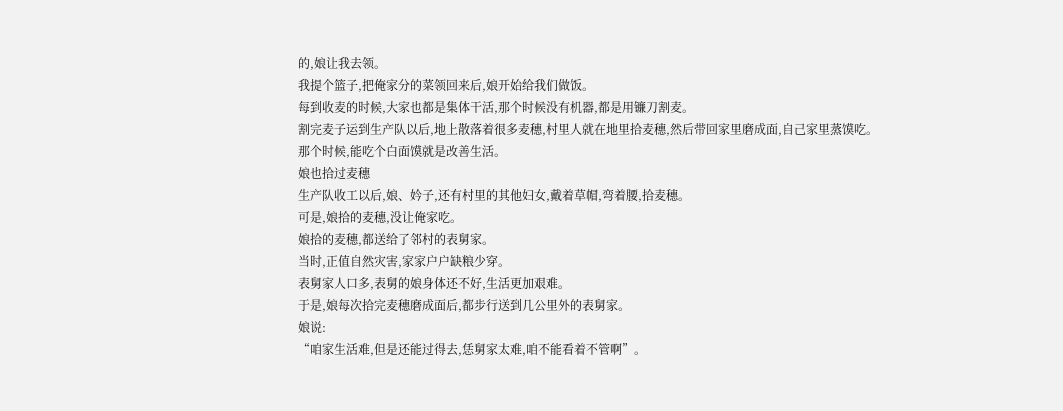的,娘让我去领。
我提个篮子,把俺家分的菜领回来后,娘开始给我们做饭。
每到收麦的时候,大家也都是集体干活,那个时候没有机器,都是用镰刀割麦。
割完麦子运到生产队以后,地上散落着很多麦穗,村里人就在地里拾麦穗,然后带回家里磨成面,自己家里蒸馍吃。
那个时候,能吃个白面馍就是改善生活。
娘也拾过麦穗
生产队收工以后,娘、妗子,还有村里的其他妇女,戴着草帽,弯着腰,拾麦穗。
可是,娘拾的麦穗,没让俺家吃。
娘拾的麦穗,都送给了邻村的表舅家。
当时,正值自然灾害,家家户户缺粮少穿。
表舅家人口多,表舅的娘身体还不好,生活更加艰难。
于是,娘每次拾完麦穗磨成面后,都步行送到几公里外的表舅家。
娘说:
“咱家生活难,但是还能过得去,恁舅家太难,咱不能看着不管啊”。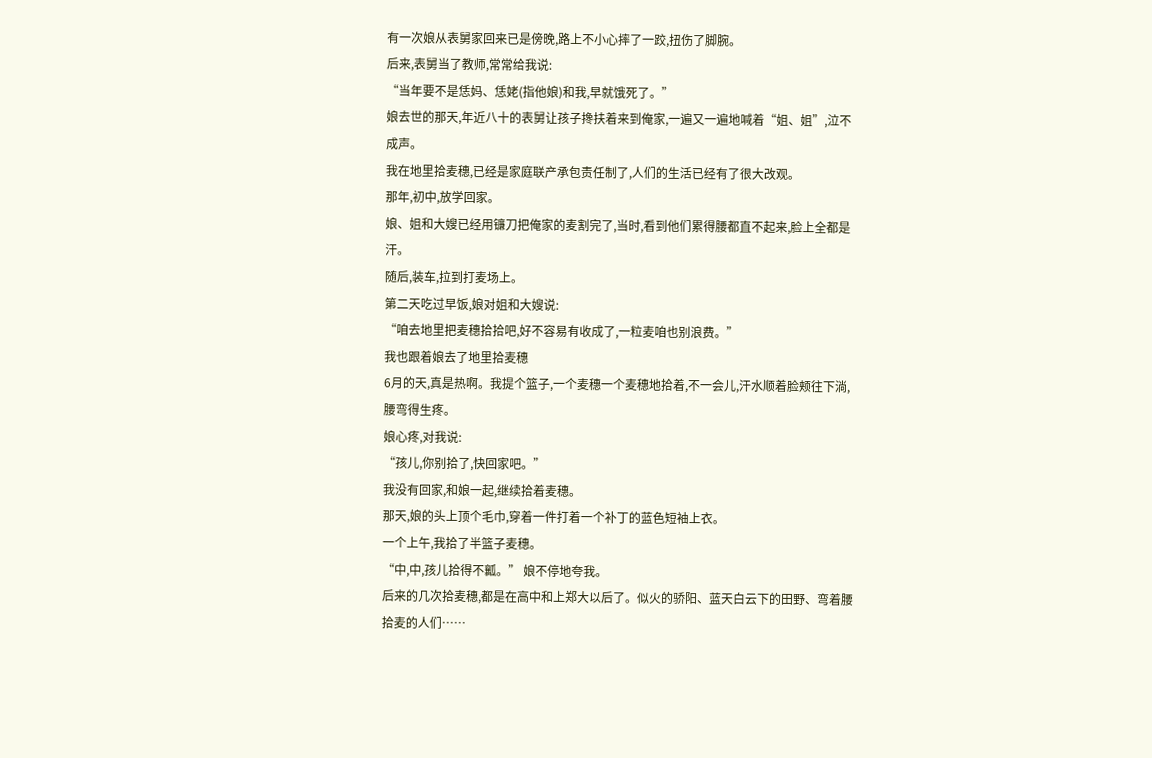有一次娘从表舅家回来已是傍晚,路上不小心摔了一跤,扭伤了脚腕。
后来,表舅当了教师,常常给我说:
“当年要不是恁妈、恁姥(指他娘)和我,早就饿死了。”
娘去世的那天,年近八十的表舅让孩子搀扶着来到俺家,一遍又一遍地喊着“姐、姐”,泣不成声。
我在地里拾麦穗,已经是家庭联产承包责任制了,人们的生活已经有了很大改观。
那年,初中,放学回家。
娘、姐和大嫂已经用镰刀把俺家的麦割完了,当时,看到他们累得腰都直不起来,脸上全都是汗。
随后,装车,拉到打麦场上。
第二天吃过早饭,娘对姐和大嫂说:
“咱去地里把麦穗拾拾吧,好不容易有收成了,一粒麦咱也别浪费。”
我也跟着娘去了地里拾麦穗
6月的天,真是热啊。我提个篮子,一个麦穗一个麦穗地拾着,不一会儿,汗水顺着脸颊往下淌,腰弯得生疼。
娘心疼,对我说:
“孩儿,你别拾了,快回家吧。”
我没有回家,和娘一起,继续拾着麦穗。
那天,娘的头上顶个毛巾,穿着一件打着一个补丁的蓝色短袖上衣。
一个上午,我拾了半篮子麦穗。
“中,中,孩儿拾得不瓤。” 娘不停地夸我。
后来的几次拾麦穗,都是在高中和上郑大以后了。似火的骄阳、蓝天白云下的田野、弯着腰拾麦的人们……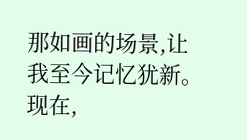那如画的场景,让我至今记忆犹新。
现在,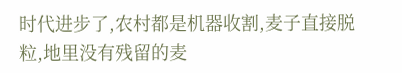时代进步了,农村都是机器收割,麦子直接脱粒,地里没有残留的麦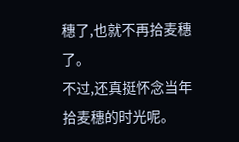穗了,也就不再拾麦穗了。
不过,还真挺怀念当年拾麦穗的时光呢。